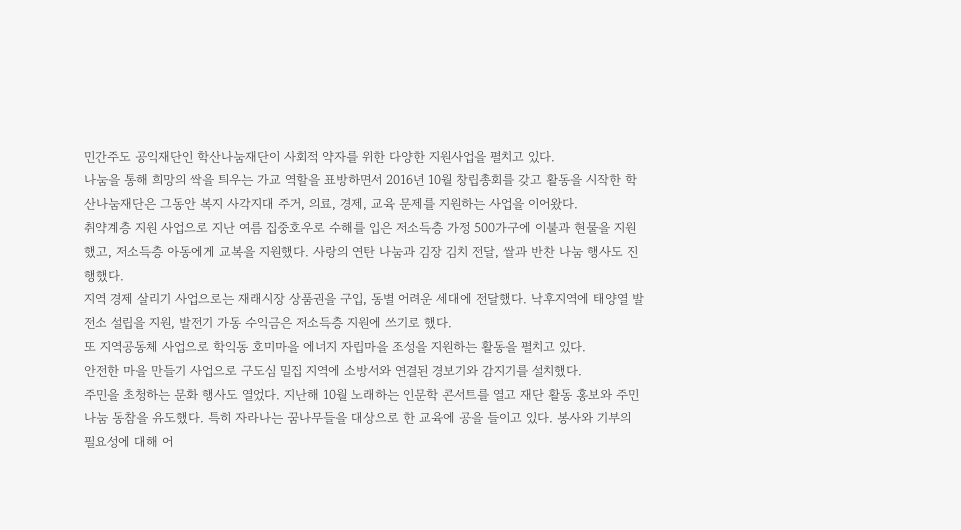민간주도 공익재단인 학산나눔재단이 사회적 약자를 위한 다양한 지원사업을 펼치고 있다.
나눔을 통해 희망의 싹을 틔우는 가교 역할을 표방하면서 2016년 10월 창립총회를 갖고 활동을 시작한 학산나눔재단은 그동안 복지 사각지대 주거, 의료, 경제, 교육 문제를 지원하는 사업을 이어왔다.
취약계층 지원 사업으로 지난 여름 집중호우로 수해를 입은 저소득층 가정 500가구에 이불과 현물을 지원했고, 저소득층 아동에게 교복을 지원했다. 사랑의 연탄 나눔과 김장 김치 전달, 쌀과 반찬 나눔 행사도 진행했다.
지역 경제 살리기 사업으로는 재래시장 상품권을 구입, 동별 어려운 세대에 전달했다. 낙후지역에 태양열 발전소 설립을 지원, 발전기 가동 수익금은 저소득층 지원에 쓰기로 했다.
또 지역공동체 사업으로 학익동 호미마을 에너지 자립마을 조성을 지원하는 활동을 펼치고 있다.
안전한 마을 만들기 사업으로 구도심 밀집 지역에 소방서와 연결된 경보기와 감지기를 설치했다.
주민을 초청하는 문화 행사도 열었다. 지난해 10월 노래하는 인문학 콘서트를 열고 재단 활동 홍보와 주민 나눔 동참을 유도했다. 특히 자라나는 꿈나무들을 대상으로 한 교육에 공을 들이고 있다. 봉사와 기부의 필요성에 대해 어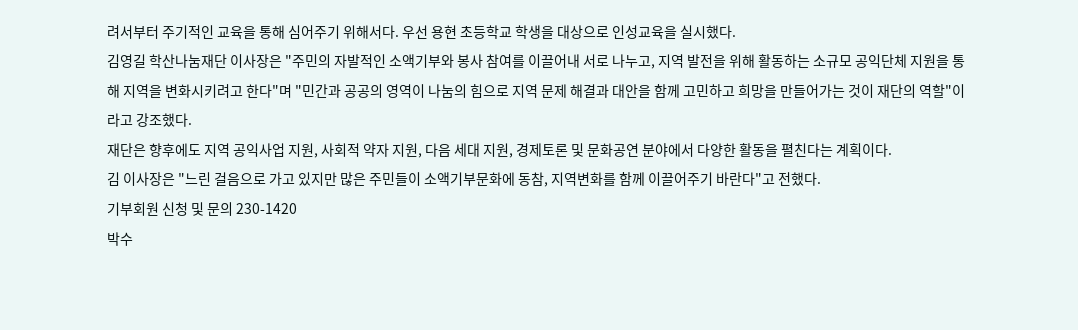려서부터 주기적인 교육을 통해 심어주기 위해서다. 우선 용현 초등학교 학생을 대상으로 인성교육을 실시했다.
김영길 학산나눔재단 이사장은 "주민의 자발적인 소액기부와 봉사 참여를 이끌어내 서로 나누고, 지역 발전을 위해 활동하는 소규모 공익단체 지원을 통해 지역을 변화시키려고 한다"며 "민간과 공공의 영역이 나눔의 힘으로 지역 문제 해결과 대안을 함께 고민하고 희망을 만들어가는 것이 재단의 역할"이라고 강조했다.
재단은 향후에도 지역 공익사업 지원, 사회적 약자 지원, 다음 세대 지원, 경제토론 및 문화공연 분야에서 다양한 활동을 펼친다는 계획이다.
김 이사장은 "느린 걸음으로 가고 있지만 많은 주민들이 소액기부문화에 동참, 지역변화를 함께 이끌어주기 바란다"고 전했다.
기부회원 신청 및 문의 230-1420
박수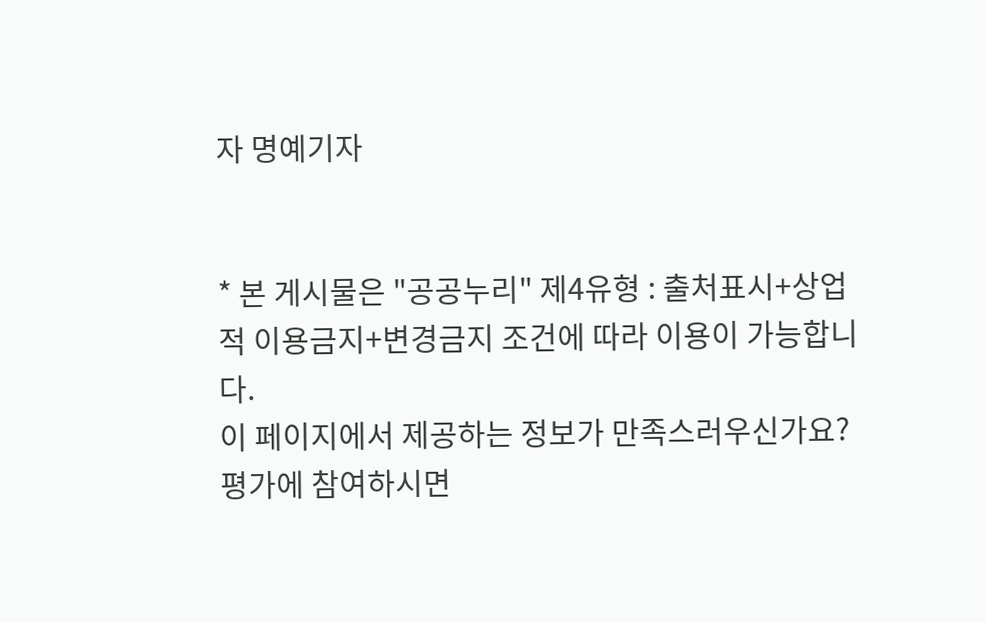자 명예기자


* 본 게시물은 "공공누리" 제4유형 : 출처표시+상업적 이용금지+변경금지 조건에 따라 이용이 가능합니다.
이 페이지에서 제공하는 정보가 만족스러우신가요? 평가에 참여하시면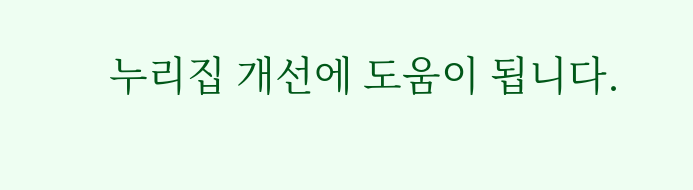누리집 개선에 도움이 됩니다.